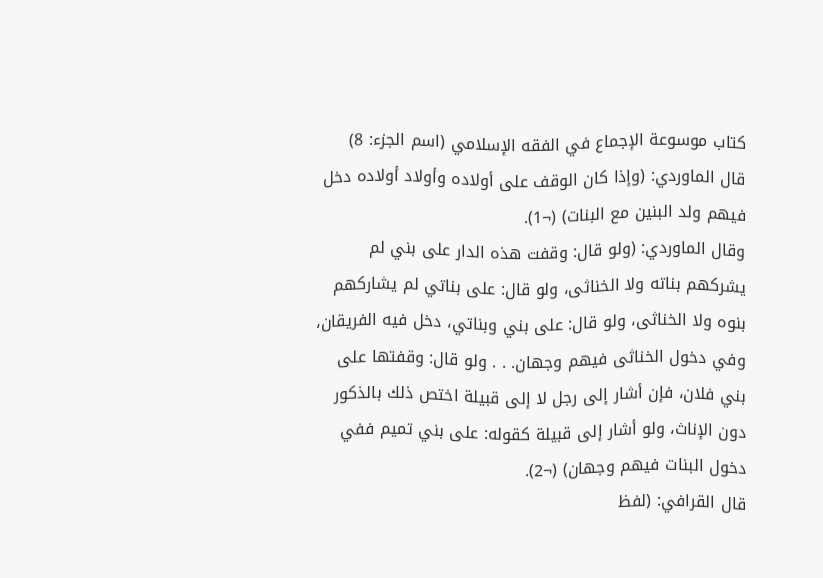كتاب موسوعة الإجماع في الفقه الإسلامي (اسم الجزء: 8)
قال الماوردي: (وإذا كان الوقف على أولاده وأولاد أولاده دخل فيهم ولد البنين مع البنات) (¬1).
وقال الماوردي: (ولو قال: وقفت هذه الدار على بني لم يشركهم بناته ولا الخناثى، ولو قال: على بناتي لم يشاركهم بنوه ولا الخناثى، ولو قال: على بني وبناتي، دخل فيه الفريقان، وفي دخول الخناثى فيهم وجهان. . . ولو قال: وقفتها على بني فلان، فإن أشار إلى رجل لا إلى قبيلة اختص ذلك بالذكور دون الإناث، ولو أشار إلى قبيلة كقوله: على بني تميم ففي دخول البنات فيهم وجهان) (¬2).
قال القرافي: (لفظ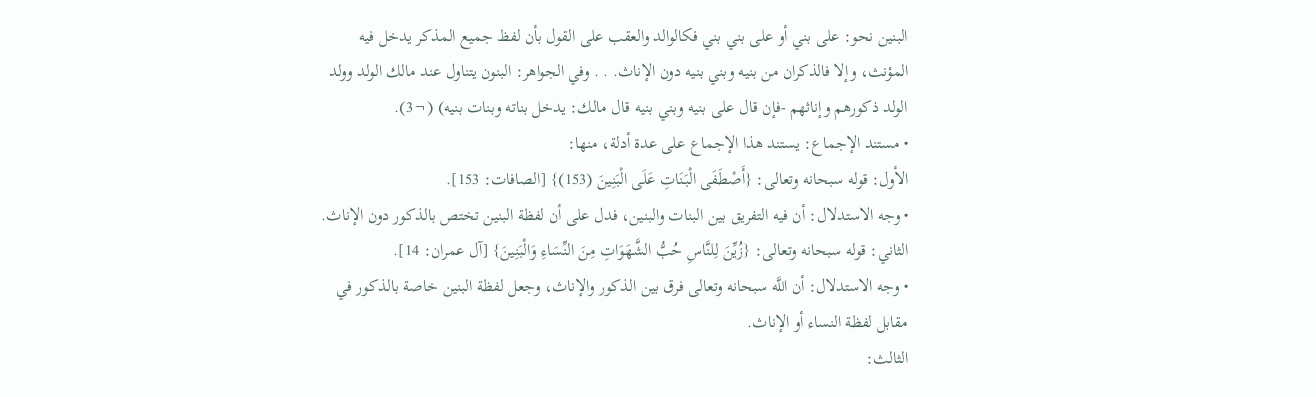البنين نحو: على بني أو على بني بني فكالوالد والعقب على القول بأن لفظ جميع المذكر يدخل فيه المؤنث، وإلا فالذكران من بنيه وبني بنيه دون الإناث. . . وفي الجواهر: البنون يتناول عند مالك الولد وولد الولد ذكورهم وإناثهم -فإن قال على بنيه وبني بنيه قال مالك: يدخل بناته وبنات بنيه) (¬3).
• مستند الإجماع: يستند هذا الإجماع على عدة أدلة، منها:
الأول: قوله سبحانه وتعالى: {أَصْطَفَى الْبَنَاتِ عَلَى الْبَنِينَ (153)} [الصافات: 153].
• وجه الاستدلال: أن فيه التفريق بين البنات والبنين، فدل على أن لفظة البنين تختص بالذكور دون الإناث.
الثاني: قوله سبحانه وتعالى: {زُيِّنَ لِلنَّاسِ حُبُّ الشَّهَوَاتِ مِنَ النِّسَاءِ وَالْبَنِينَ} [آل عمران: 14].
• وجه الاستدلال: أن اللَّه سبحانه وتعالى فرق بين الذكور والإناث، وجعل لفظة البنين خاصة بالذكور في مقابل لفظة النساء أو الإناث.
الثالث: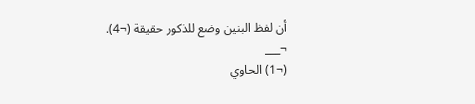أن لفظ البنين وضع للذكور حقيقة (¬4).
¬___
(¬1) الحاوي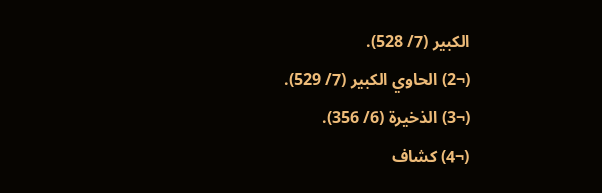الكبير (7/ 528).
(¬2) الحاوي الكبير (7/ 529).
(¬3) الذخيرة (6/ 356).
(¬4) كشاف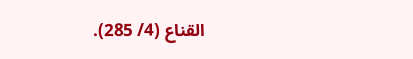القناع (4/ 285).